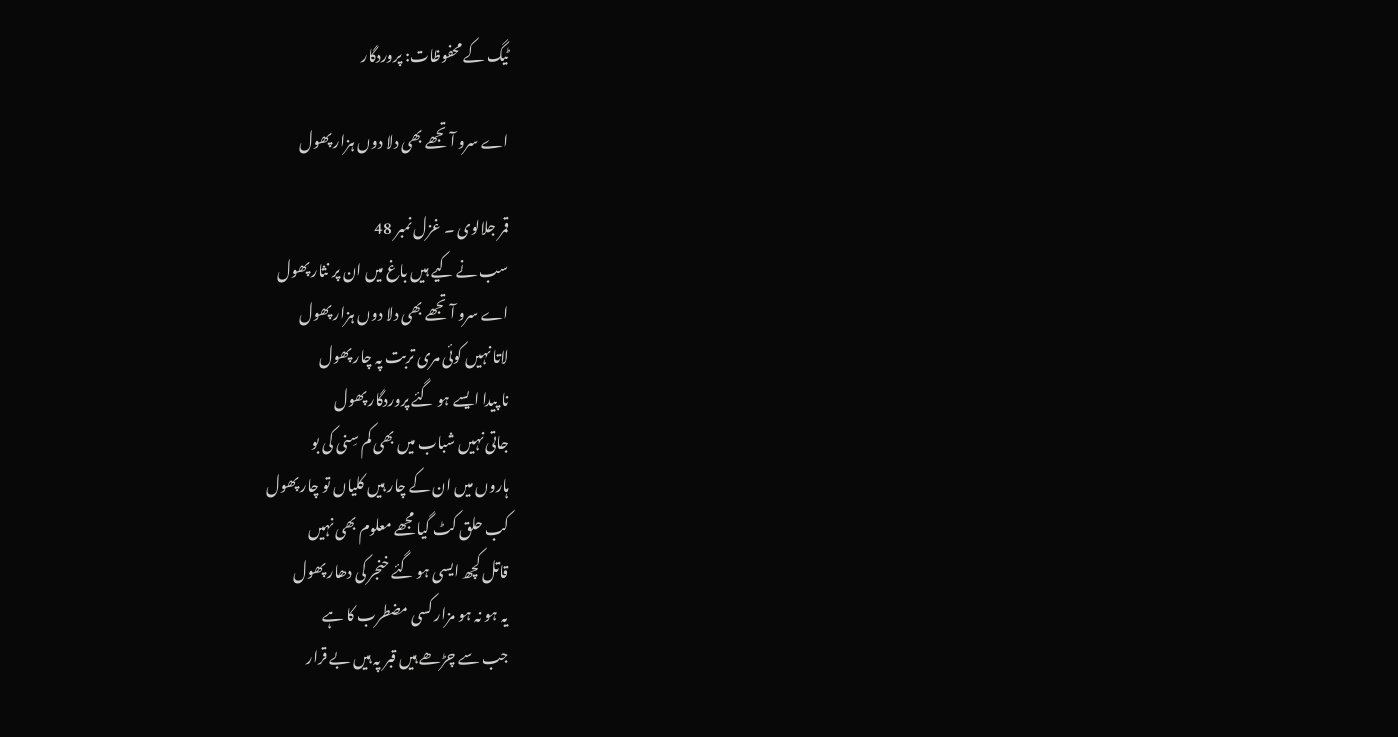ٹیگ کے محفوظات: پروردگار

اے سرو آ تجھے بھی دلا دوں ہزار پھول

قمر جلالوی ۔ غزل نمبر 48
سب نے کیے ہیں باغ میں ان پر نثار پھول
اے سرو آ تجھے بھی دلا دوں ہزار پھول
لاتا نہیں کوئی مری تربت پہ چار پھول
نا پیدا ایسے ہو گئے پروردگار پھول
جاتی نہیں شباب میں بھی کم سِنی کی بو
ہاروں میں ان کے چار ہیں کلیاں تو چار پھول
کب حلق کٹ گیا مجھے معلوم بھی نہیں
قاتل کچھ ایسی ہو گئے خنجر کی دھار پھول
یہ ہو نہ ہو مزار کسی مضطرب کا ہے
جب سے چڑھے ہیں قبر پہ ہیں بے قرار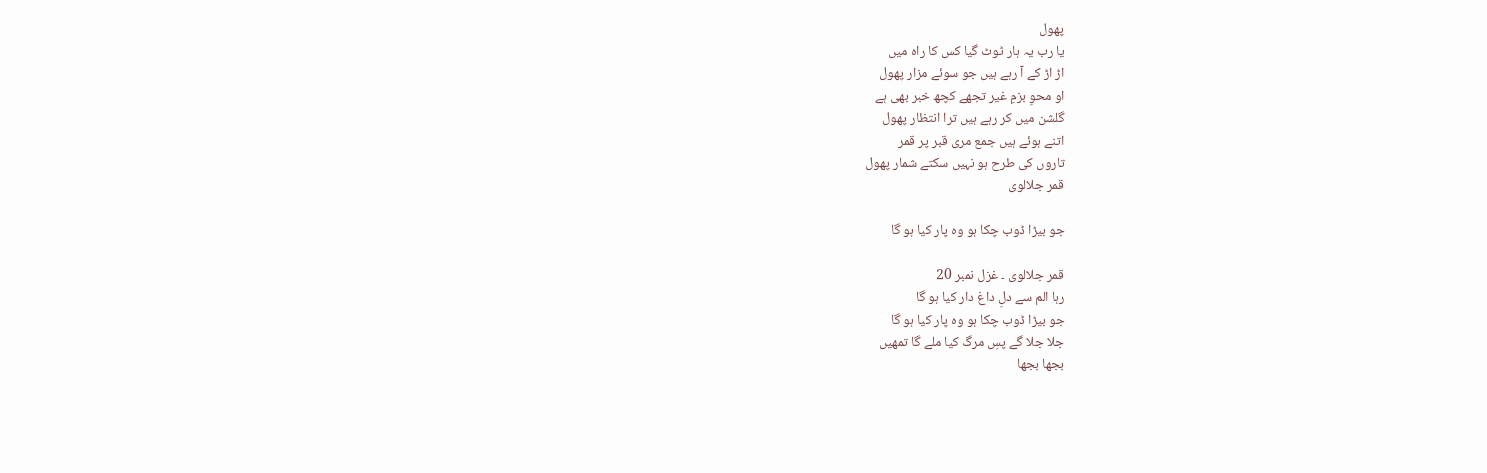پھول
یا رب یہ ہار ٹوٹ گیا کس کا راہ میں
اڑ اڑ کے آ رہے ہیں جو سوئے مزار پھول
او محوِ بزمِ غیر تجھے کچھ خبر بھی ہے
گلشن میں کر رہے ہیں ترا انتظار پھول
اتنے ہوئے ہیں جمع مری قبر پر قمر
تاروں کی طرح ہو نہیں سکتے شمار پھول
قمر جلالوی

جو بیڑا ڈوب چکا ہو وہ پار کیا ہو گا

قمر جلالوی ۔ غزل نمبر 20
رہا الم سے دلِ داغ دار کیا ہو گا
جو بیڑا ڈوب چکا ہو وہ پار کیا ہو گا
جلا جلا گے پسِ مرگ کیا ملے گا تمھیں
بجھا بجھا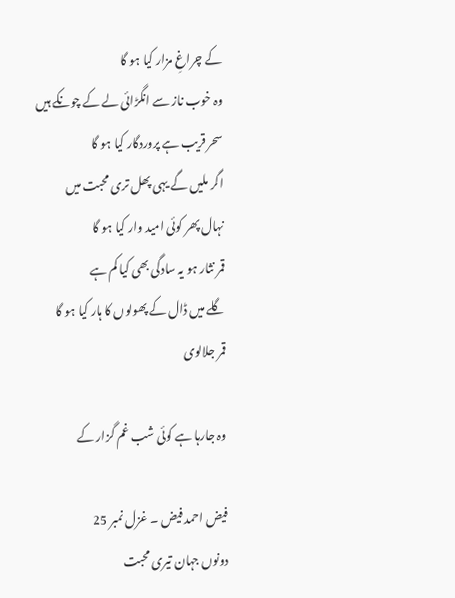کے چراغِ مزار کیا ہو گا
وہ خوب ناز سے انگڑائی لے کے چونکے ہیں
سحر قریب ہے پروردگار کیا ہو گا
اگر ملیں گے یہی پھل تری محبت میں
نہال پھر کوئی امید وار کیا ہو گا
قمر نثار ہو یہ سادگی بھی کیا کم ہے
گلے میں ڈال کے پھولوں کا ہار کیا ہو گا
قمر جلالوی

وہ جارہا ہے کوئی شب غم گزار کے

فیض احمد فیض ۔ غزل نمبر 25
دونوں جہان تیری محبت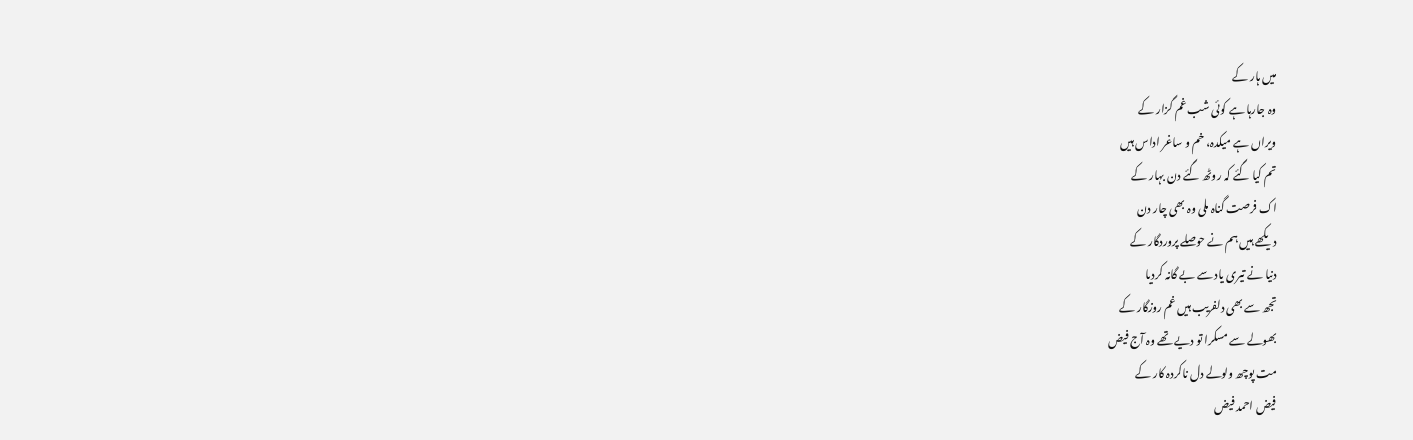میں ہار کے
وہ جارہا ہے کوئی شب غم گزار کے
ویراں ہے میکدہ، خم و ساغر اداس ہیں
تم کیا گئے کہ روٹھ گئے دن بہار کے
اک فرصت گناہ ملی وہ بھی چار دن
دیکھے ہیں ہم نے حوصلے پروردگار کے
دنیا نے تیری یاد سے بے گانہ کردیا
تجھ سے بھی دلفریب ہیں غم روزگار کے
بھولے سے مسکرا تو دیے تھے وہ آج فیض
مت پوچھ ولولے دل ناکردہ کار کے
فیض احمد فیض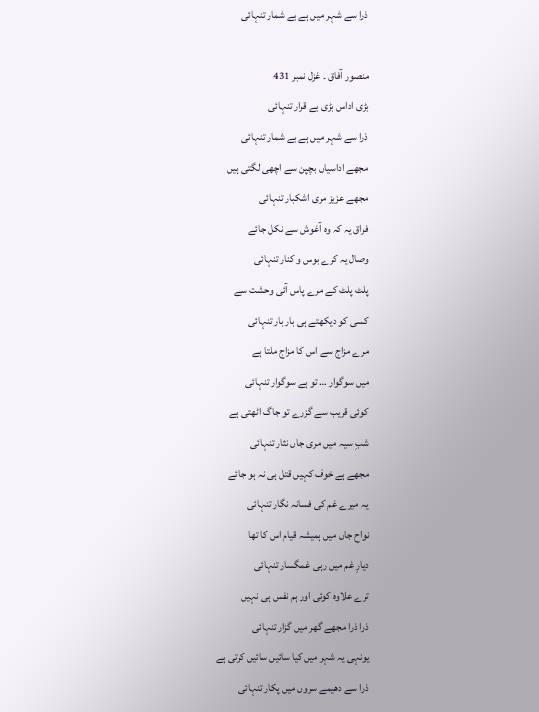ذرا سے شہر میں ہے بے شمار تنہائی

منصور آفاق ۔ غزل نمبر 431
بڑی اداس بڑی بے قرار تنہائی
ذرا سے شہر میں ہے بے شمار تنہائی
مجھے اداسیاں بچپن سے اچھی لگتی ہیں
مجھے عزیز مری اشکبار تنہائی
فراق یہ کہ وہ آغوش سے نکل جائے
وصال یہ کرے بوس و کنار تنہائی
پلٹ پلٹ کے مرے پاس آئی وحشت سے
کسی کو دیکھتے ہی بار بار تنہائی
مرے مزاج سے اس کا مزاج ملتا ہے
میں سوگوار … تو ہے سوگوار تنہائی
کوئی قریب سے گزرے تو جاگ اٹھتی ہے
شبِ سیہ میں مری جاں نثار تنہائی
مجھے ہے خوف کہیں قتل ہی نہ ہو جائے
یہ میرے غم کی فسانہ نگار تنہائی
نواح جاں میں ہمیشہ قیام اس کا تھا
دیارِ غم میں رہی غمگسار تنہائی
ترے علاوہ کوئی اور ہم نفس ہی نہیں
ذرا ذرا مجھے گھر میں گزار تنہائی
یونہی یہ شہر میں کیا سائیں سائیں کرتی ہے
ذرا سے دھیمے سروں میں پکار تنہائی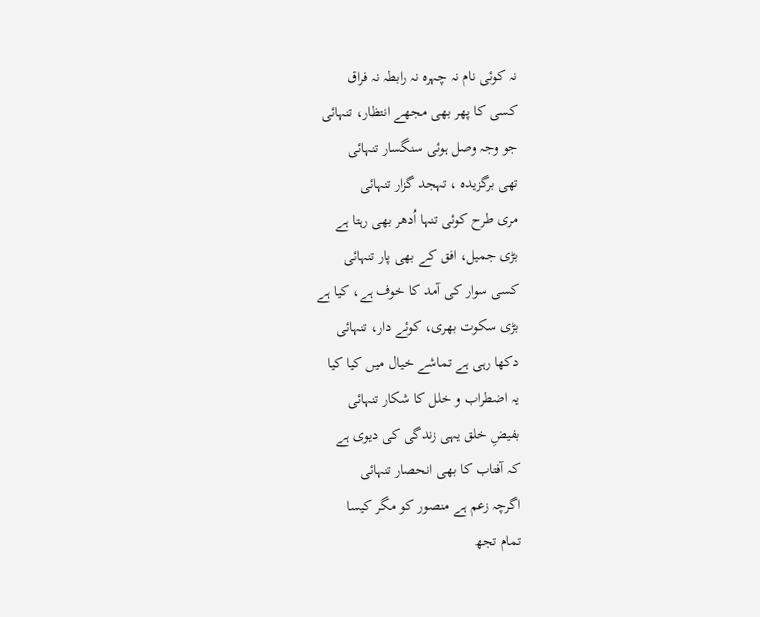نہ کوئی نام نہ چہرہ نہ رابطہ نہ فراق
کسی کا پھر بھی مجھے انتظار، تنہائی
جو وجہ وصل ہوئی سنگسار تنہائی
تھی برگزیدہ ، تہجد گزار تنہائی
مری طرح کوئی تنہا اُدھر بھی رہتا ہے
بڑی جمیل، افق کے بھی پار تنہائی
کسی سوار کی آمد کا خوف ہے، کیا ہے
بڑی سکوت بھری، کوئے دار، تنہائی
دکھا رہی ہے تماشے خیال میں کیا کیا
یہ اضطراب و خلل کا شکار تنہائی
بفیضِ خلق یہی زندگی کی دیوی ہے
کہ آفتاب کا بھی انحصار تنہائی
اگرچہ زعم ہے منصور کو مگر کیسا
تمام تجھ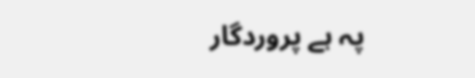پہ ہے پروردگار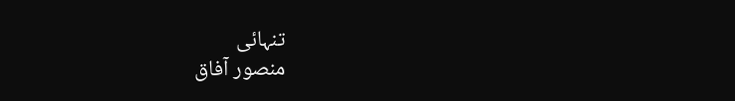تنہائی
منصور آفاق